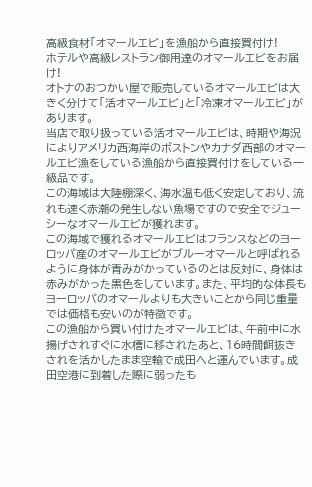高級食材「オマールエビ」を漁船から直接買付け!
ホテルや高級レストラン御用達のオマールエビをお届け!
オトナのおつかい屋で販売しているオマールエビは大きく分けて「活オマールエビ」と「冷凍オマールエビ」があります。
当店で取り扱っている活オマールエビは、時期や海況によりアメリカ西海岸のボストンやカナダ西部のオマールエビ漁をしている漁船から直接買付けをしている一級品です。
この海域は大陸棚深く、海水温も低く安定しており、流れも速く赤潮の発生しない魚場ですので安全でジューシーなオマールエビが獲れます。
この海域で獲れるオマールエビはフランスなどのヨーロッパ産のオマールエビがブルーオマールと呼ばれるように身体が青みがかっているのとは反対に、身体は赤みがかった黒色をしています。また、平均的な体長もヨーロッパのオマールよりも大きいことから同じ重量では価格も安いのが特徴です。
この漁船から買い付けたオマールエビは、午前中に水揚げされすぐに水槽に移されたあと、16時間餌抜きされを活かしたまま空輸で成田へと運んでいます。成田空港に到着した際に弱ったも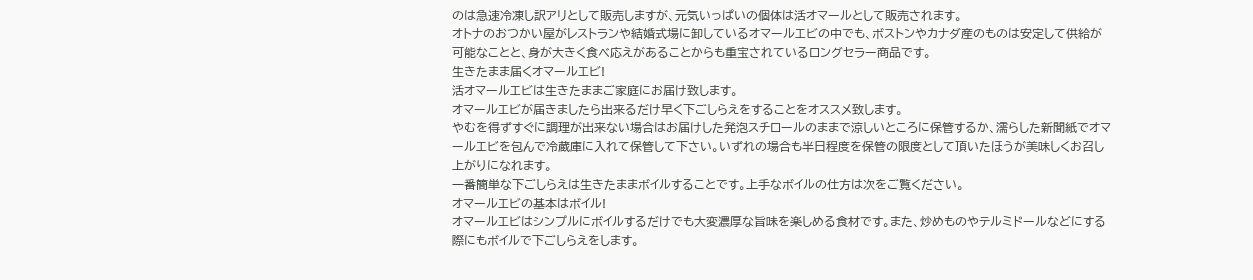のは急速冷凍し訳アリとして販売しますが、元気いっぱいの個体は活オマールとして販売されます。
オトナのおつかい屋がレストランや結婚式場に卸しているオマールエビの中でも、ボストンやカナダ産のものは安定して供給が可能なことと、身が大きく食べ応えがあることからも重宝されているロングセラー商品です。
生きたまま届くオマールエビ!
活オマールエビは生きたままご家庭にお届け致します。
オマールエビが届きましたら出来るだけ早く下ごしらえをすることをオススメ致します。
やむを得ずすぐに調理が出来ない場合はお届けした発泡スチロールのままで涼しいところに保管するか、濡らした新聞紙でオマールエビを包んで冷蔵庫に入れて保管して下さい。いずれの場合も半日程度を保管の限度として頂いたほうが美味しくお召し上がりになれます。
一番簡単な下ごしらえは生きたままボイルすることです。上手なボイルの仕方は次をご覧ください。
オマールエビの基本はボイル!
オマールエビはシンプルにボイルするだけでも大変濃厚な旨味を楽しめる食材です。また、炒めものやテルミドールなどにする際にもボイルで下ごしらえをします。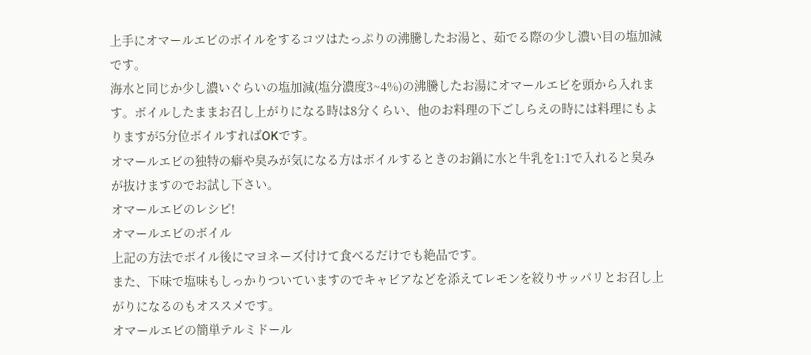上手にオマールエビのボイルをするコツはたっぷりの沸騰したお湯と、茹でる際の少し濃い目の塩加減です。
海水と同じか少し濃いぐらいの塩加減(塩分濃度3~4%)の沸騰したお湯にオマールエビを頭から入れます。ボイルしたままお召し上がりになる時は8分くらい、他のお料理の下ごしらえの時には料理にもよりますが5分位ボイルすればOKです。
オマールエビの独特の癖や臭みが気になる方はボイルするときのお鍋に水と牛乳を1:1で入れると臭みが抜けますのでお試し下さい。
オマールエビのレシピ!
オマールエビのボイル
上記の方法でボイル後にマヨネーズ付けて食べるだけでも絶品です。
また、下味で塩味もしっかりついていますのでキャビアなどを添えてレモンを絞りサッパリとお召し上がりになるのもオススメです。
オマールエビの簡単テルミドール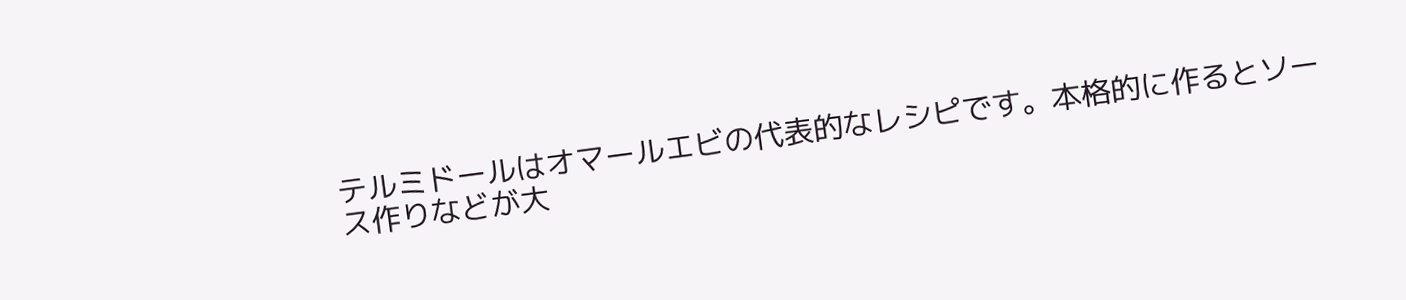テルミドールはオマールエビの代表的なレシピです。本格的に作るとソース作りなどが大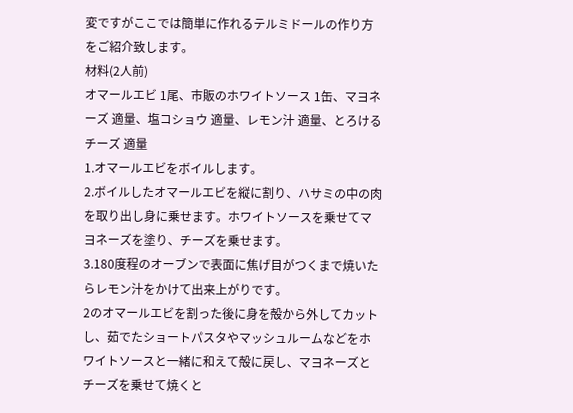変ですがここでは簡単に作れるテルミドールの作り方をご紹介致します。
材料(2人前)
オマールエビ 1尾、市販のホワイトソース 1缶、マヨネーズ 適量、塩コショウ 適量、レモン汁 適量、とろけるチーズ 適量
1.オマールエビをボイルします。
2.ボイルしたオマールエビを縦に割り、ハサミの中の肉を取り出し身に乗せます。ホワイトソースを乗せてマヨネーズを塗り、チーズを乗せます。
3.180度程のオーブンで表面に焦げ目がつくまで焼いたらレモン汁をかけて出来上がりです。
2のオマールエビを割った後に身を殻から外してカットし、茹でたショートパスタやマッシュルームなどをホワイトソースと一緒に和えて殻に戻し、マヨネーズとチーズを乗せて焼くと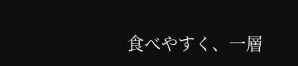食べやすく、一層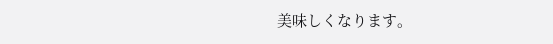美味しくなります。